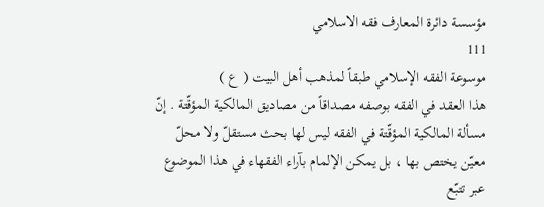مؤسسة دائرة المعارف فقه الاسلامي
111
موسوعة الفقه الإسلامي طبقاً لمذهب أهل البيت ( ع )
هذا العقد في الفقه بوصفه مصداقاً من مصاديق المالكية المؤقّتة . إنّ مسألة المالكية المؤقّتة في الفقه ليس لها بحث مستقلّ ولا محلّ معيّن يختص بها ، بل يمكن الإلمام بآراء الفقهاء في هذا الموضوع عبر تتبّع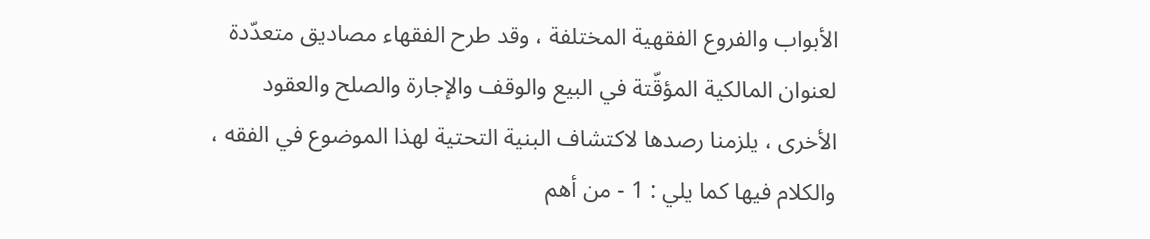الأبواب والفروع الفقهية المختلفة ، وقد طرح الفقهاء مصاديق متعدّدة لعنوان المالكية المؤقّتة في البيع والوقف والإجارة والصلح والعقود الأخرى ، يلزمنا رصدها لاكتشاف البنية التحتية لهذا الموضوع في الفقه ، والكلام فيها كما يلي : 1 - من أهم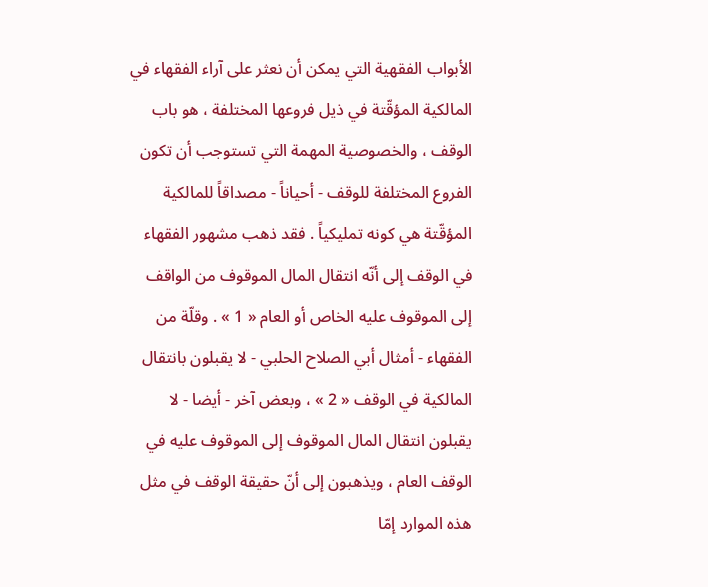الأبواب الفقهية التي يمكن أن نعثر على آراء الفقهاء في المالكية المؤقّتة في ذيل فروعها المختلفة ، هو باب الوقف ، والخصوصية المهمة التي تستوجب أن تكون الفروع المختلفة للوقف - أحياناً - مصداقاً للمالكية المؤقّتة هي كونه تمليكياً . فقد ذهب مشهور الفقهاء في الوقف إلى أنّه انتقال المال الموقوف من الواقف إلى الموقوف عليه الخاص أو العام « 1 » . وقلّة من الفقهاء - أمثال أبي الصلاح الحلبي - لا يقبلون بانتقال المالكية في الوقف « 2 » ، وبعض آخر - أيضا - لا يقبلون انتقال المال الموقوف إلى الموقوف عليه في الوقف العام ، ويذهبون إلى أنّ حقيقة الوقف في مثل هذه الموارد إمّا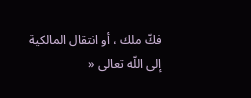فكّ ملك ، أو انتقال المالكية إلى اللّه تعالى «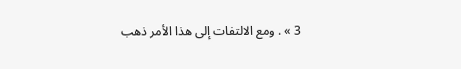3 » . ومع الالتفات إلى هذا الأمر ذهب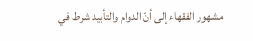مشهور الفقهاء إلى أنّ الدوام والتأبيد شرط في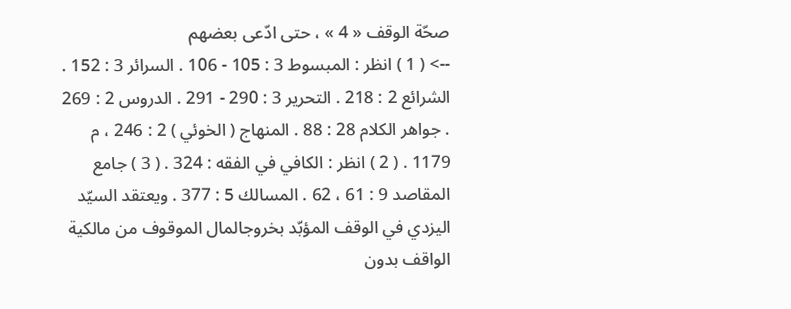صحّة الوقف « 4 » ، حتى ادّعى بعضهم
--> ( 1 ) انظر : المبسوط 3 : 105 - 106 . السرائر 3 : 152 . الشرائع 2 : 218 . التحرير 3 : 290 - 291 . الدروس 2 : 269 . جواهر الكلام 28 : 88 . المنهاج ( الخوئي ) 2 : 246 ، م 1179 . ( 2 ) انظر : الكافي في الفقه : 324 . ( 3 ) جامع المقاصد 9 : 61 ، 62 . المسالك 5 : 377 . ويعتقد السيّد اليزدي في الوقف المؤبّد بخروجالمال الموقوف من مالكية الواقف بدون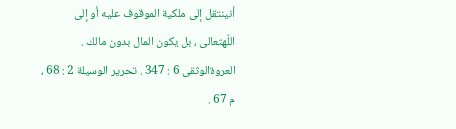أنينتقل إلى ملكية الموقوف عليه أو إلى اللّهتعالى ، بل يكون المال بدون مالك . العروةالوثقى 6 : 347 . تحرير الوسيلة 2 : 68 ، م 67 .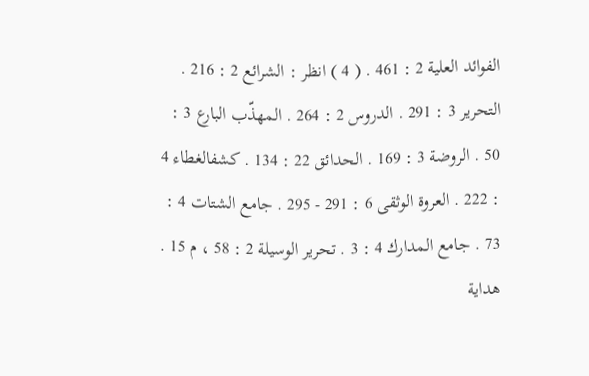الفوائد العلية 2 : 461 . ( 4 ) انظر : الشرائع 2 : 216 . التحرير 3 : 291 . الدروس 2 : 264 . المهذّب البارع 3 : 50 . الروضة 3 : 169 . الحدائق 22 : 134 . كشفالغطاء 4 : 222 . العروة الوثقى 6 : 291 - 295 . جامع الشتات 4 : 73 . جامع المدارك 4 : 3 . تحرير الوسيلة 2 : 58 ، م 15 . هداية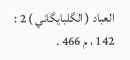العباد ( الگلبايگاني ) 2 : 142 ، م 466 .